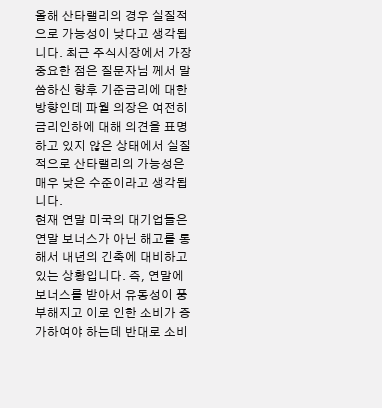올해 산타랠리의 경우 실질적으로 가능성이 낮다고 생각됩니다. 최근 주식시장에서 가장 중요한 점은 질문자님 께서 말씀하신 향후 기준금리에 대한 방향인데 파월 의장은 여전히 금리인하에 대해 의견을 표명하고 있지 않은 상태에서 실질적으로 산타랠리의 가능성은 매우 낮은 수준이라고 생각됩니다.
현재 연말 미국의 대기업들은 연말 보너스가 아닌 해고를 통해서 내년의 긴축에 대비하고 있는 상황입니다. 즉, 연말에 보너스를 받아서 유동성이 풍부해지고 이로 인한 소비가 증가하여야 하는데 반대로 소비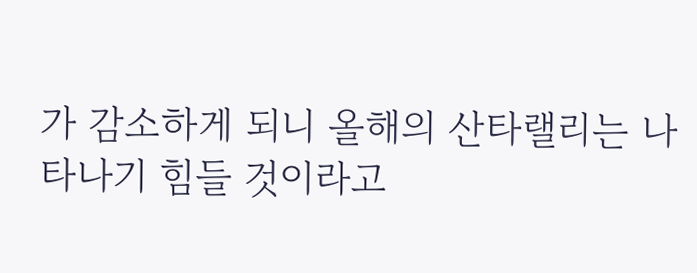가 감소하게 되니 올해의 산타랠리는 나타나기 힘들 것이라고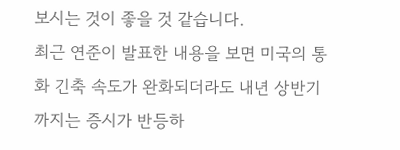보시는 것이 좋을 것 같습니다.
최근 연준이 발표한 내용을 보면 미국의 통화 긴축 속도가 완화되더라도 내년 상반기까지는 증시가 반등하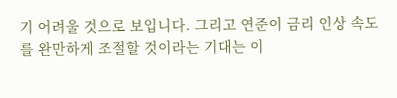기 어려울 것으로 보입니다. 그리고 연준이 금리 인상 속도를 완만하게 조절할 것이라는 기대는 이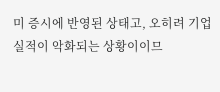미 증시에 반영된 상태고, 오히려 기업 실적이 악화되는 상황이이므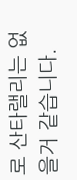로 산타랠리는 없을거 같습니다.